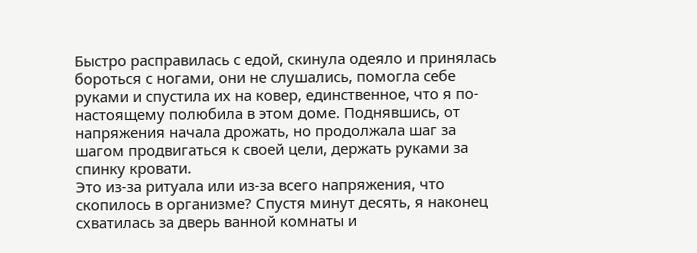Быстро расправилась с едой, скинула одеяло и принялась бороться с ногами, они не слушались, помогла себе руками и спустила их на ковер, единственное, что я по-настоящему полюбила в этом доме. Поднявшись, от напряжения начала дрожать, но продолжала шаг за шагом продвигаться к своей цели, держать руками за спинку кровати.
Это из-за ритуала или из-за всего напряжения, что скопилось в организме? Спустя минут десять, я наконец схватилась за дверь ванной комнаты и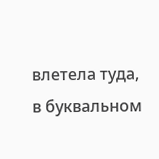влетела туда, в буквальном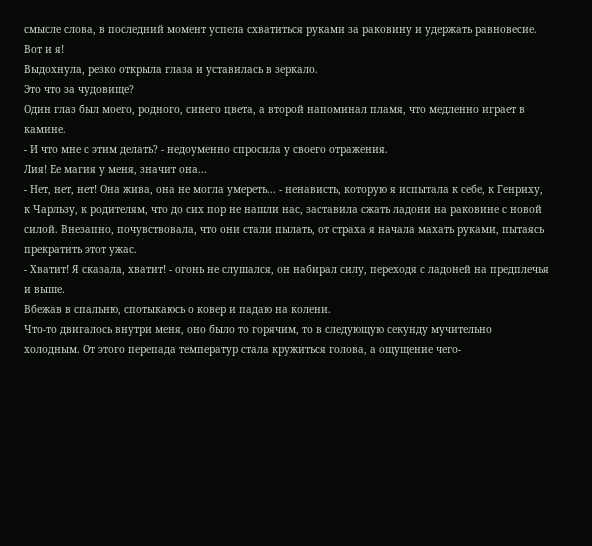смысле слова, в последний момент успела схватиться руками за раковину и удержать равновесие. Вот и я!
Выдохнула, резко открыла глаза и уставилась в зеркало.
Это что за чудовище?
Один глаз был моего, родного, синего цвета, а второй напоминал пламя, что медленно играет в камине.
- И что мне с этим делать? - недоуменно спросила у своего отражения.
Лия! Ее магия у меня, значит она...
- Нет, нет, нет! Она жива, она не могла умереть... - ненависть, которую я испытала к себе, к Генриху, к Чарльзу, к родителям, что до сих пор не нашли нас, заставила сжать ладони на раковине с новой силой. Внезапно, почувствовала, что они стали пылать, от страха я начала махать руками, пытаясь прекратить этот ужас.
- Хватит! Я сказала, хватит! - огонь не слушался, он набирал силу, переходя с ладоней на предплечья и выше.
Вбежав в спальню, спотыкаюсь о ковер и падаю на колени.
Что-то двигалось внутри меня, оно было то горячим, то в следующую секунду мучительно холодным. От этого перепада температур стала кружиться голова, а ощущение чего-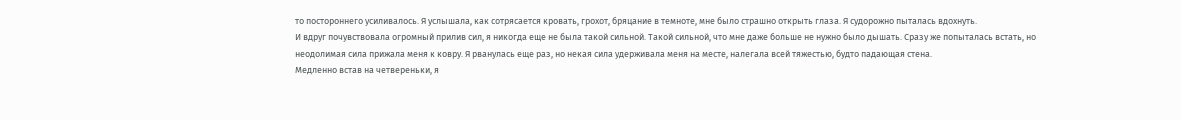то постороннего усиливалось. Я услышала, как сотрясается кровать, грохот, бряцание в темноте, мне было страшно открыть глаза. Я судорожно пыталась вдохнуть.
И вдруг почувствовала огромный прилив сил, я никогда еще не была такой сильной. Такой сильной, что мне даже больше не нужно было дышать. Сразу же попыталась встать, но неодолимая сила прижала меня к ковру. Я рванулась еще раз, но некая сила удерживала меня на месте, налегала всей тяжестью, будто падающая стена.
Медленно встав на четвереньки, я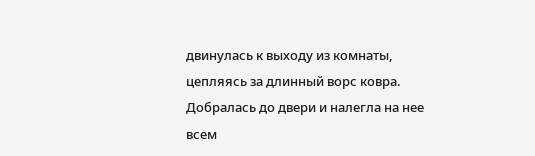двинулась к выходу из комнаты, цепляясь за длинный ворс ковра. Добралась до двери и налегла на нее всем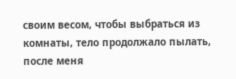своим весом, чтобы выбраться из комнаты, тело продолжало пылать, после меня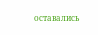оставались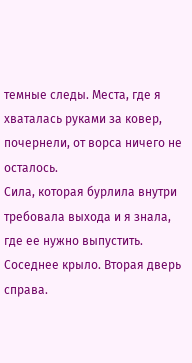темные следы. Места, где я хваталась руками за ковер, почернели, от ворса ничего не осталось.
Сила, которая бурлила внутри требовала выхода и я знала, где ее нужно выпустить. Соседнее крыло. Вторая дверь справа.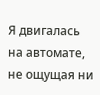Я двигалась на автомате, не ощущая ни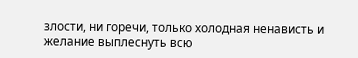злости, ни горечи, только холодная ненависть и желание выплеснуть всю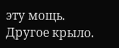эту мощь.
Другое крыло.